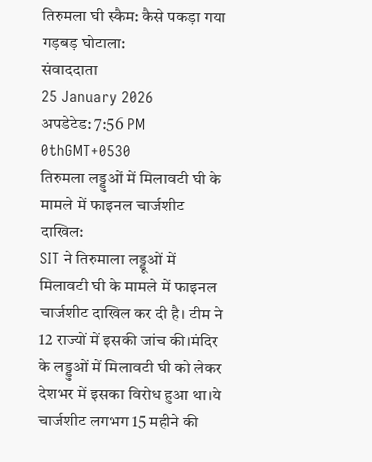तिरुमला घी स्कैम: कैसे पकड़ा गया गड़बड़ घोटाला:
संवाददाता
25 January 2026
अपडेटेड: 7:56 PM 0thGMT+0530
तिरुमला लड्डुओं में मिलावटी घी के मामले में फाइनल चार्जशीट दाखिल:
SIT ने तिरुमाला लड्डूओं में मिलावटी घी के मामले में फाइनल चार्जशीट दाखिल कर दी है। टीम ने 12 राज्यों में इसकी जांच की।मंदिर के लड्डुओं में मिलावटी घी को लेकर देशभर में इसका विरोध हुआ था।ये चार्जशीट लगभग 15 महीने की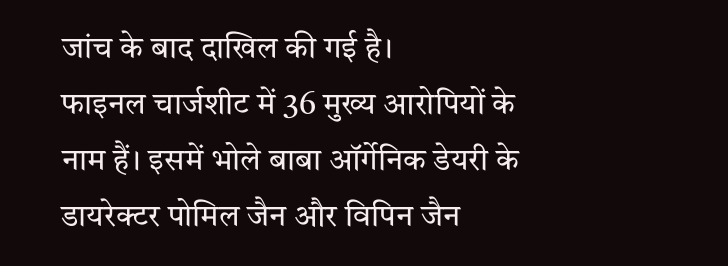जांच के बाद दाखिल की गई है।
फाइनल चार्जशीट में 36 मुख्य आरोपियों के नाम हैं। इसमें भोले बाबा ऑर्गेनिक डेयरी के डायरेक्टर पोमिल जैन और विपिन जैन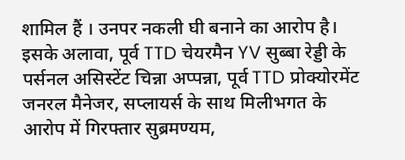शामिल हैं । उनपर नकली घी बनाने का आरोप है। इसके अलावा, पूर्व TTD चेयरमैन YV सुब्बा रेड्डी के पर्सनल असिस्टेंट चिन्ना अप्पन्ना, पूर्व TTD प्रोक्योरमेंट जनरल मैनेजर, सप्लायर्स के साथ मिलीभगत के आरोप में गिरफ्तार सुब्रमण्यम,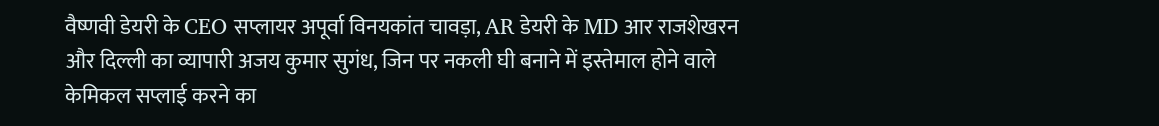वैष्णवी डेयरी के CEO सप्लायर अपूर्वा विनयकांत चावड़ा, AR डेयरी के MD आर राजशेखरन और दिल्ली का व्यापारी अजय कुमार सुगंध, जिन पर नकली घी बनाने में इस्तेमाल होने वाले केमिकल सप्लाई करने का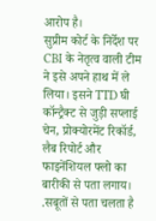आरोप है।
सुप्रीम कोर्ट के निर्देश पर CBI के नेतृत्व वाली टीम ने इसे अपने हाथ में ले लिया। इसने TTD घी कॉन्ट्रैक्ट से जुड़ी सप्लाई चेन, प्रोक्योरमेंट रिकॉर्ड, लैब रिपोर्ट और फाइनेंशियल फ्लो का बारीकी से पता लगाय।
.सबूतों से पता चलता है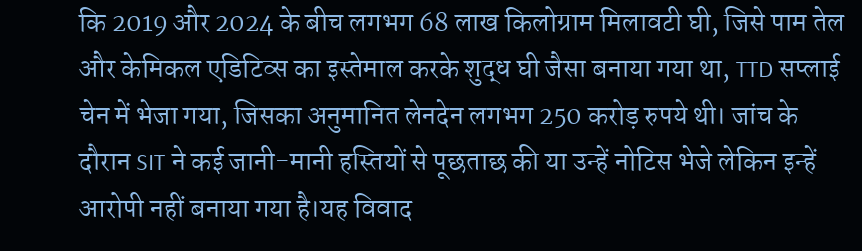कि 2019 और 2024 के बीच लगभग 68 लाख किलोग्राम मिलावटी घी, जिसे पाम तेल और केमिकल एडिटिव्स का इस्तेमाल करके शुद्ध घी जैसा बनाया गया था, TTD सप्लाई चेन में भेजा गया, जिसका अनुमानित लेनदेन लगभग 250 करोड़ रुपये थी। जांच के दौरान SIT ने कई जानी-मानी हस्तियों से पूछताछ की या उन्हें नोटिस भेजे लेकिन इन्हें आरोपी नहीं बनाया गया है।यह विवाद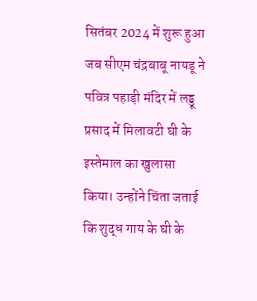सितंबर 2024 में शुरू हुआ जब सीएम चंद्रबाबू नायडू ने पवित्र पहाड़ी मंदिर में लड्डू प्रसाद में मिलावटी घी के इस्तेमाल का खुलासा किया। उन्होंने चिंता जताई कि शुद्ध गाय के घी के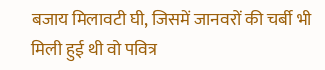बजाय मिलावटी घी, जिसमें जानवरों की चर्बी भी मिली हुई थी वो पवित्र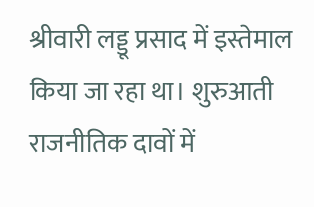श्रीवारी लड्डू प्रसाद में इस्तेमाल किया जा रहा था। शुरुआती राजनीतिक दावों में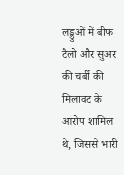लड्डुओं में बीफ टैलो और सुअर की चर्बी की मिलावट के आरोप शामिल थे, जिससे भारी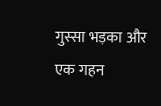गुस्सा भड़का और एक गहन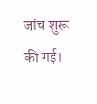जांच शुरू की गई।